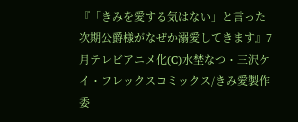『「きみを愛する気はない」と言った次期公爵様がなぜか溺愛してきます』7月テレビアニメ化(C)水埜なつ・三沢ケイ・フレックスコミックス/きみ愛製作委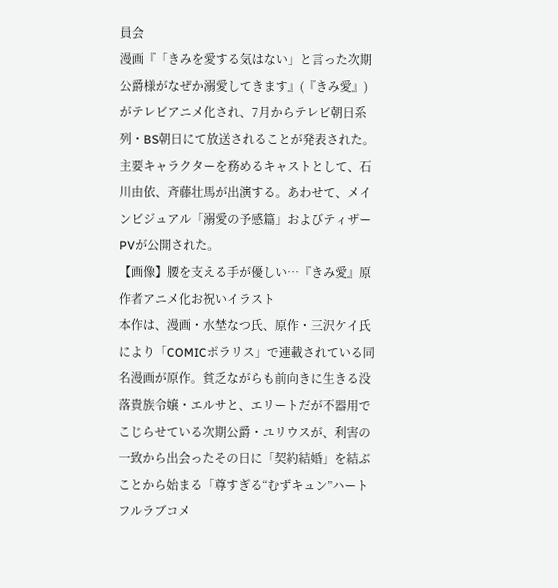員会
漫画『「きみを愛する気はない」と言った次期公爵様がなぜか溺愛してきます』(『きみ愛』)がテレビアニメ化され、7月からテレビ朝日系列・BS朝日にて放送されることが発表された。主要キャラクターを務めるキャストとして、石川由依、斉藤壮馬が出演する。あわせて、メインビジュアル「溺愛の予感篇」およびティザーPVが公開された。
【画像】腰を支える手が優しい…『きみ愛』原作者アニメ化お祝いイラスト
本作は、漫画・水埜なつ氏、原作・三沢ケイ氏により「COMICポラリス」で連載されている同名漫画が原作。貧乏ながらも前向きに生きる没落貴族令嬢・エルサと、エリートだが不器用でこじらせている次期公爵・ユリウスが、利害の一致から出会ったその日に「契約結婚」を結ぶことから始まる「尊すぎる“むずキュン”ハートフルラブコメ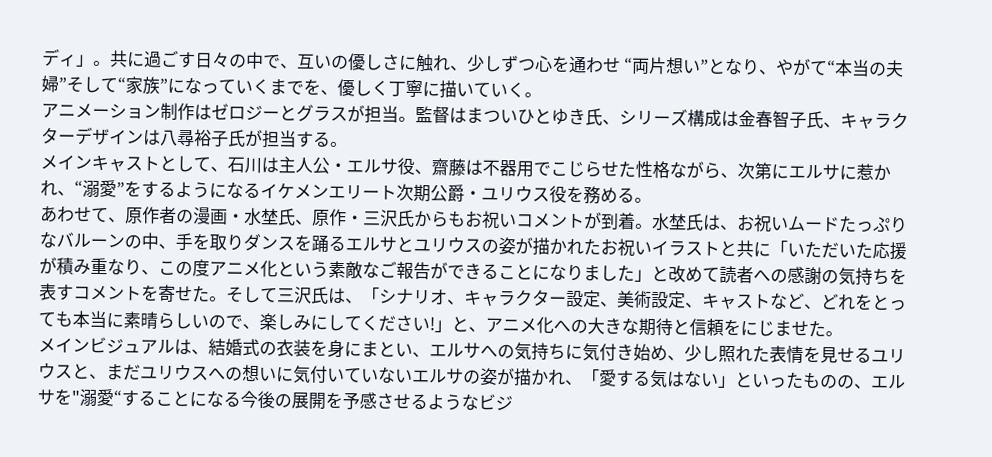ディ」。共に過ごす日々の中で、互いの優しさに触れ、少しずつ心を通わせ “両片想い”となり、やがて“本当の夫婦”そして“家族”になっていくまでを、優しく丁寧に描いていく。
アニメーション制作はゼロジーとグラスが担当。監督はまついひとゆき氏、シリーズ構成は金春智子氏、キャラクターデザインは八尋裕子氏が担当する。
メインキャストとして、石川は主人公・エルサ役、齋藤は不器用でこじらせた性格ながら、次第にエルサに惹かれ、“溺愛”をするようになるイケメンエリート次期公爵・ユリウス役を務める。
あわせて、原作者の漫画・水埜氏、原作・三沢氏からもお祝いコメントが到着。水埜氏は、お祝いムードたっぷりなバルーンの中、手を取りダンスを踊るエルサとユリウスの姿が描かれたお祝いイラストと共に「いただいた応援が積み重なり、この度アニメ化という素敵なご報告ができることになりました」と改めて読者への感謝の気持ちを表すコメントを寄せた。そして三沢氏は、「シナリオ、キャラクター設定、美術設定、キャストなど、どれをとっても本当に素晴らしいので、楽しみにしてください!」と、アニメ化への大きな期待と信頼をにじませた。
メインビジュアルは、結婚式の衣装を身にまとい、エルサへの気持ちに気付き始め、少し照れた表情を見せるユリウスと、まだユリウスへの想いに気付いていないエルサの姿が描かれ、「愛する気はない」といったものの、エルサを"溺愛“することになる今後の展開を予感させるようなビジ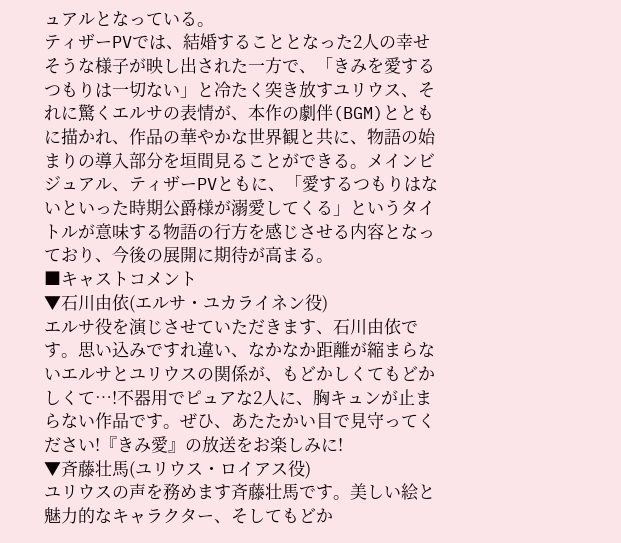ュアルとなっている。
ティザーPVでは、結婚することとなった2人の幸せそうな様子が映し出された一方で、「きみを愛するつもりは一切ない」と冷たく突き放すユリウス、それに驚くエルサの表情が、本作の劇伴(BGM)とともに描かれ、作品の華やかな世界観と共に、物語の始まりの導入部分を垣間見ることができる。メインビジュアル、ティザーPVともに、「愛するつもりはないといった時期公爵様が溺愛してくる」というタイトルが意味する物語の行方を感じさせる内容となっており、今後の展開に期待が高まる。
■キャストコメント
▼石川由依(エルサ・ユカライネン役)
エルサ役を演じさせていただきます、石川由依です。思い込みですれ違い、なかなか距離が縮まらないエルサとユリウスの関係が、もどかしくてもどかしくて…!不器用でピュアな2人に、胸キュンが止まらない作品です。ぜひ、あたたかい目で見守ってください!『きみ愛』の放送をお楽しみに!
▼斉藤壮馬(ユリウス・ロイアス役)
ユリウスの声を務めます斉藤壮馬です。美しい絵と魅力的なキャラクター、そしてもどか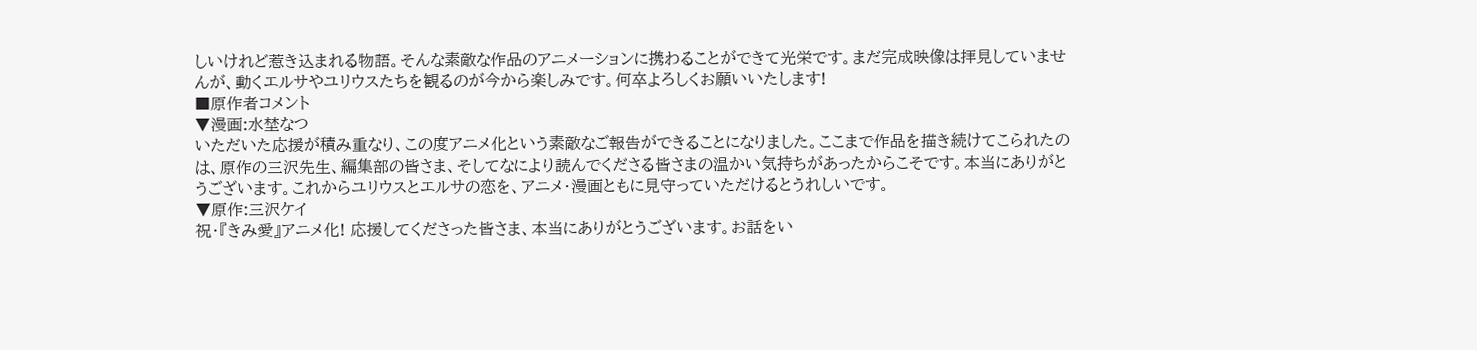しいけれど惹き込まれる物語。そんな素敵な作品のアニメーションに携わることができて光栄です。まだ完成映像は拝見していませんが、動くエルサやユリウスたちを観るのが今から楽しみです。何卒よろしくお願いいたします!
■原作者コメント
▼漫画:水埜なつ
いただいた応援が積み重なり、この度アニメ化という素敵なご報告ができることになりました。ここまで作品を描き続けてこられたのは、原作の三沢先生、編集部の皆さま、そしてなにより読んでくださる皆さまの温かい気持ちがあったからこそです。本当にありがとうございます。これからユリウスとエルサの恋を、アニメ・漫画ともに見守っていただけるとうれしいです。
▼原作:三沢ケイ
祝・『きみ愛』アニメ化! 応援してくださった皆さま、本当にありがとうございます。お話をい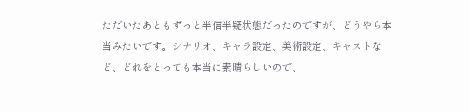ただいたあともずっと半信半疑状態だったのですが、どうやら本当みたいです。シナリオ、キャラ設定、美術設定、キャストなど、どれをとっても本当に素晴らしいので、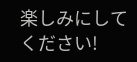楽しみにしてください!